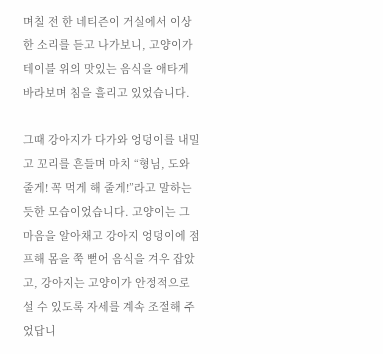며칠 전 한 네티즌이 거실에서 이상한 소리를 듣고 나가보니, 고양이가 테이블 위의 맛있는 음식을 애타게 바라보며 침을 흘리고 있었습니다.

그때 강아지가 다가와 엉덩이를 내밀고 꼬리를 흔들며 마치 “형님, 도와줄게! 꼭 먹게 해 줄게!”라고 말하는 듯한 모습이었습니다. 고양이는 그 마음을 알아채고 강아지 엉덩이에 점프해 몸을 쭉 뻗어 음식을 겨우 잡았고, 강아지는 고양이가 안정적으로 설 수 있도록 자세를 계속 조절해 주었답니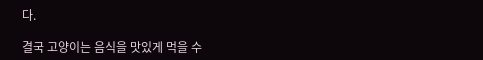다.

결국 고양이는 음식을 맛있게 먹을 수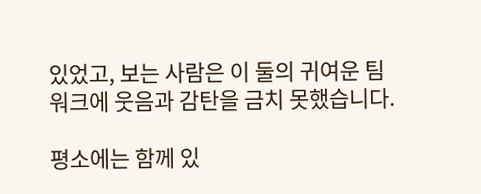있었고, 보는 사람은 이 둘의 귀여운 팀워크에 웃음과 감탄을 금치 못했습니다.

평소에는 함께 있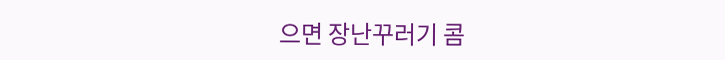으면 장난꾸러기 콤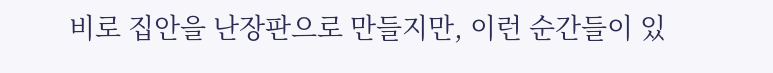비로 집안을 난장판으로 만들지만, 이런 순간들이 있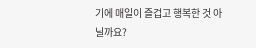기에 매일이 즐겁고 행복한 것 아닐까요?